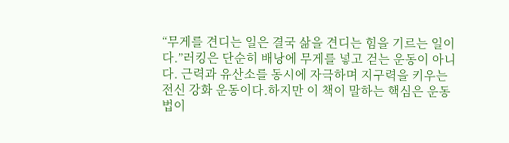“무게를 견디는 일은 결국 삶을 견디는 힘을 기르는 일이다.”러킹은 단순히 배낭에 무게를 넣고 걷는 운동이 아니다. 근력과 유산소를 동시에 자극하며 지구력을 키우는 전신 강화 운동이다.하지만 이 책이 말하는 핵심은 운동법이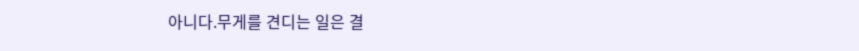아니다.무게를 견디는 일은 결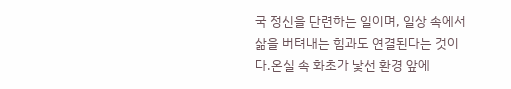국 정신을 단련하는 일이며, 일상 속에서 삶을 버텨내는 힘과도 연결된다는 것이다.온실 속 화초가 낯선 환경 앞에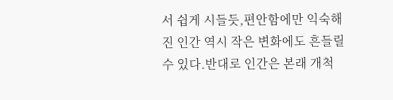서 쉽게 시들듯,편안함에만 익숙해진 인간 역시 작은 변화에도 흔들릴 수 있다.반대로 인간은 본래 개척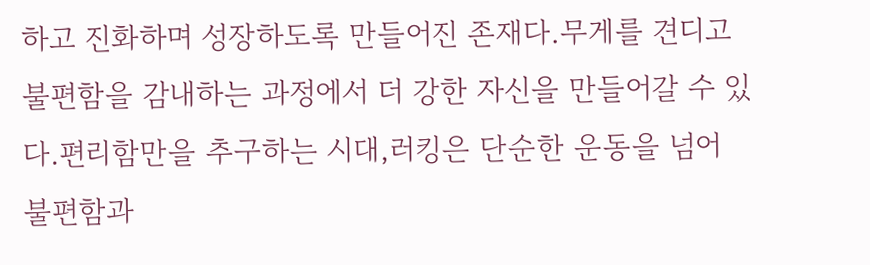하고 진화하며 성장하도록 만들어진 존재다.무게를 견디고 불편함을 감내하는 과정에서 더 강한 자신을 만들어갈 수 있다.편리함만을 추구하는 시대,러킹은 단순한 운동을 넘어 불편함과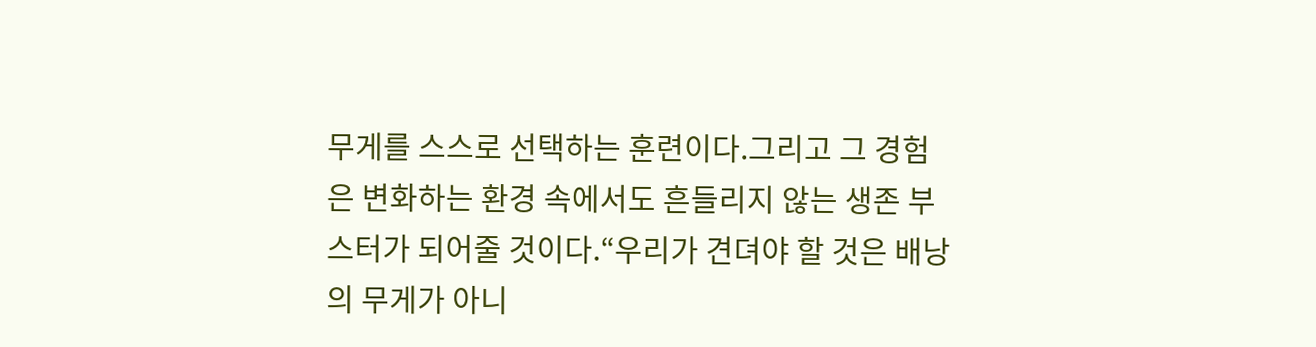무게를 스스로 선택하는 훈련이다.그리고 그 경험은 변화하는 환경 속에서도 흔들리지 않는 생존 부스터가 되어줄 것이다.“우리가 견뎌야 할 것은 배낭의 무게가 아니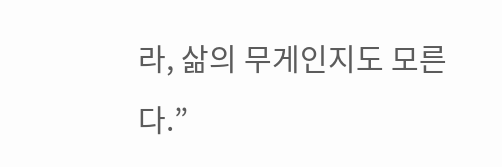라, 삶의 무게인지도 모른다.”